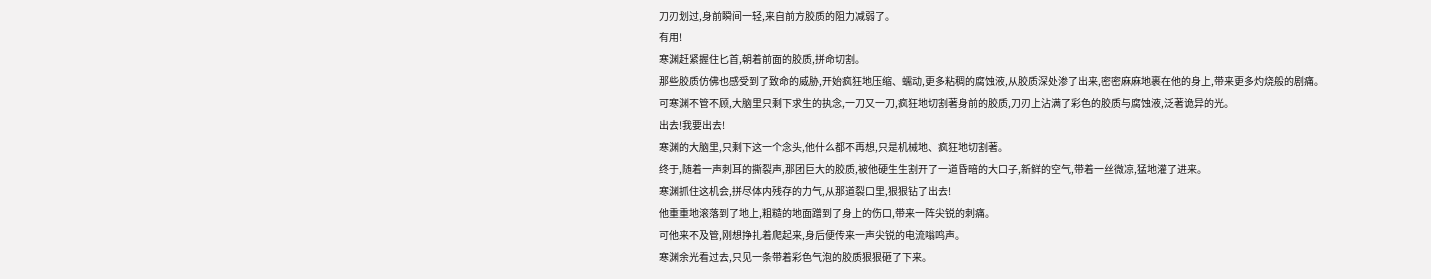刀刃划过,身前瞬间一轻,来自前方胶质的阻力减弱了。
有用!
寒渊赶紧握住匕首,朝着前面的胶质,拼命切割。
那些胶质仿佛也感受到了致命的威胁,开始疯狂地压缩、蠕动,更多粘稠的腐蚀液,从胶质深处渗了出来,密密麻麻地裹在他的身上,带来更多灼烧般的剧痛。
可寒渊不管不顾,大脑里只剩下求生的执念,一刀又一刀,疯狂地切割著身前的胶质,刀刃上沾满了彩色的胶质与腐蚀液,泛著诡异的光。
出去!我要出去!
寒渊的大脑里,只剩下这一个念头,他什么都不再想,只是机械地、疯狂地切割著。
终于,随着一声刺耳的撕裂声,那团巨大的胶质,被他硬生生割开了一道昏暗的大口子,新鲜的空气,带着一丝微凉,猛地灌了进来。
寒渊抓住这机会,拼尽体内残存的力气,从那道裂口里,狠狠钻了出去!
他重重地滚落到了地上,粗糙的地面蹭到了身上的伤口,带来一阵尖锐的刺痛。
可他来不及管,刚想挣扎着爬起来,身后便传来一声尖锐的电流嗡鸣声。
寒渊余光看过去,只见一条带着彩色气泡的胶质狠狠砸了下来。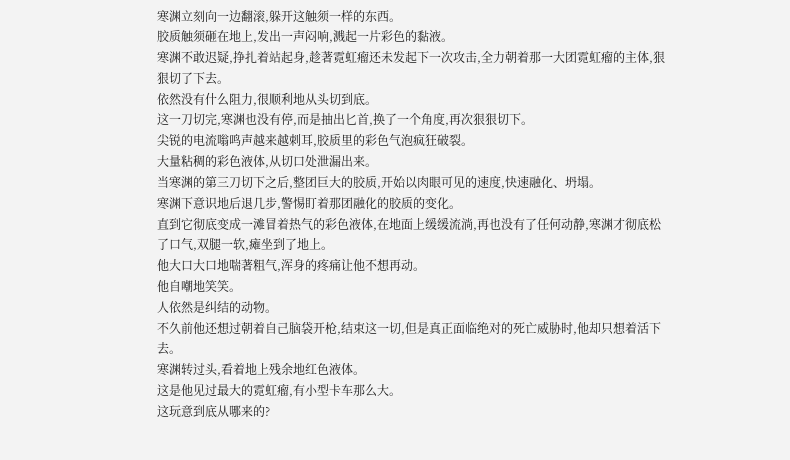寒渊立刻向一边翻滚,躲开这触须一样的东西。
胶质触须砸在地上,发出一声闷响,溅起一片彩色的黏液。
寒渊不敢迟疑,挣扎着站起身,趁著霓虹瘤还未发起下一次攻击,全力朝着那一大团霓虹瘤的主体,狠狠切了下去。
依然没有什么阻力,很顺利地从头切到底。
这一刀切完,寒渊也没有停,而是抽出匕首,换了一个角度,再次狠狠切下。
尖锐的电流嗡鸣声越来越刺耳,胶质里的彩色气泡疯狂破裂。
大量粘稠的彩色液体,从切口处泄漏出来。
当寒渊的第三刀切下之后,整团巨大的胶质,开始以肉眼可见的速度,快速融化、坍塌。
寒渊下意识地后退几步,警惕盯着那团融化的胶质的变化。
直到它彻底变成一滩冒着热气的彩色液体,在地面上缓缓流淌,再也没有了任何动静,寒渊才彻底松了口气,双腿一软,瘫坐到了地上。
他大口大口地喘著粗气,浑身的疼痛让他不想再动。
他自嘲地笑笑。
人依然是纠结的动物。
不久前他还想过朝着自己脑袋开枪,结束这一切,但是真正面临绝对的死亡威胁时,他却只想着活下去。
寒渊转过头,看着地上残余地红色液体。
这是他见过最大的霓虹瘤,有小型卡车那么大。
这玩意到底从哪来的?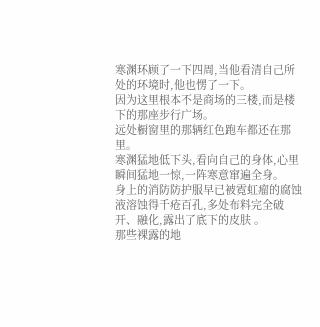寒渊环顾了一下四周,当他看清自己所处的环境时,他也愣了一下。
因为这里根本不是商场的三楼,而是楼下的那座步行广场。
远处橱窗里的那辆红色跑车都还在那里。
寒渊猛地低下头,看向自己的身体,心里瞬间猛地一惊,一阵寒意窜遍全身。
身上的消防防护服早已被霓虹瘤的腐蚀液溶蚀得千疮百孔,多处布料完全破开、融化,露出了底下的皮肤 。
那些裸露的地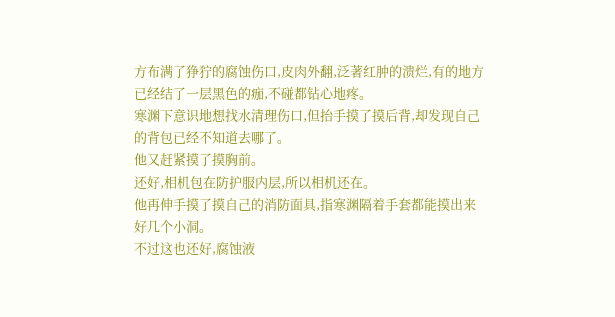方布满了狰狞的腐蚀伤口,皮肉外翻,泛著红肿的溃烂,有的地方已经结了一层黑色的痂,不碰都钻心地疼。
寒渊下意识地想找水清理伤口,但抬手摸了摸后背,却发现自己的背包已经不知道去哪了。
他又赶紧摸了摸胸前。
还好,相机包在防护服内层,所以相机还在。
他再伸手摸了摸自己的消防面具,指寒渊隔着手套都能摸出来好几个小洞。
不过这也还好,腐蚀液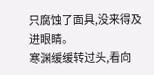只腐蚀了面具,没来得及进眼睛。
寒渊缓缓转过头,看向